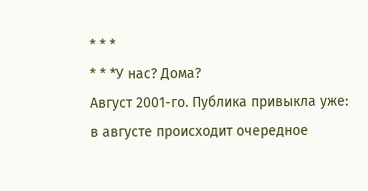* * *
* * *У нас? Дома?
Август 2001-го. Публика привыкла уже: в августе происходит очередное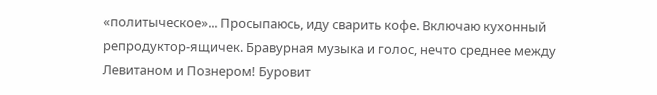«политыческое»... Просыпаюсь, иду сварить кофе. Включаю кухонный репродуктор-ящичек. Бравурная музыка и голос, нечто среднее между Левитаном и Познером! Буровит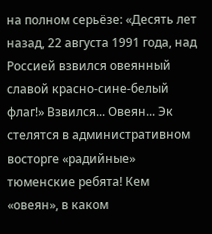на полном серьёзе: «Десять лет назад, 22 августа 1991 года, над Россией взвился овеянный славой красно-сине-белый флаг!» Взвился... Овеян... Эк стелятся в административном восторге «радийные» тюменские ребята! Кем «овеян», в каком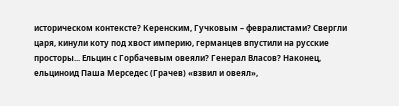историческом контексте? Керенским, Гучковым – февралистами? Свергли царя, кинули коту под хвост империю, германцев впустили на русские просторы... Ельцин с Горбачевым овеяли? Генерал Власов? Наконец, ельциноид Паша Мерседес (Грачев) «взвил и овеял»,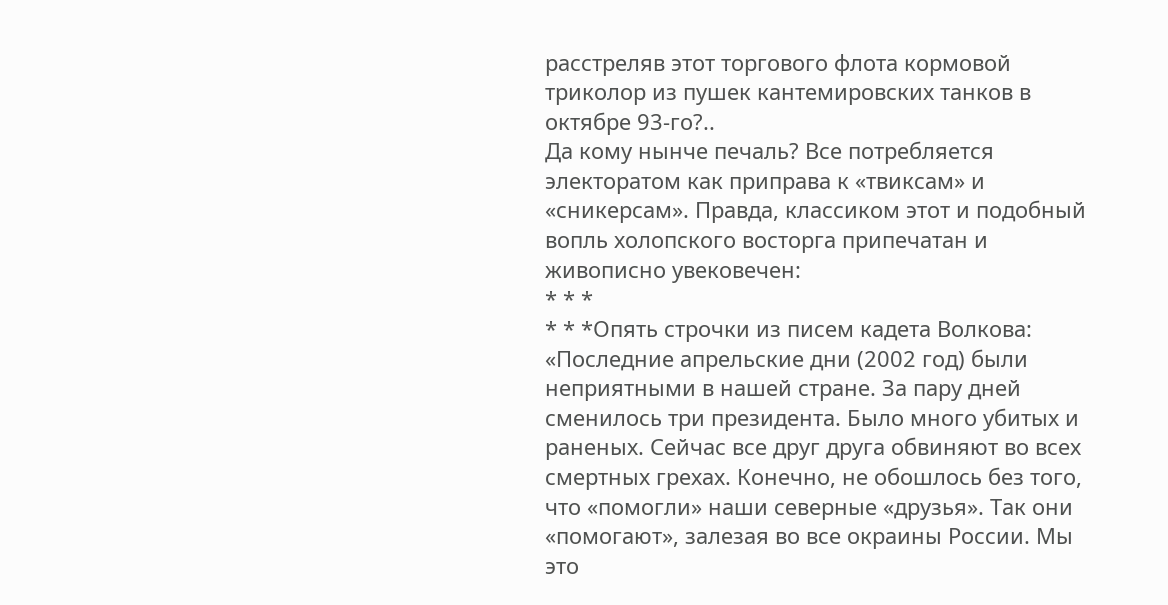расстреляв этот торгового флота кормовой триколор из пушек кантемировских танков в октябре 93-го?..
Да кому нынче печаль? Все потребляется электоратом как приправа к «твиксам» и «сникерсам». Правда, классиком этот и подобный вопль холопского восторга припечатан и живописно увековечен:
* * *
* * *Опять строчки из писем кадета Волкова:
«Последние апрельские дни (2002 год) были неприятными в нашей стране. За пару дней сменилось три президента. Было много убитых и раненых. Сейчас все друг друга обвиняют во всех смертных грехах. Конечно, не обошлось без того, что «помогли» наши северные «друзья». Так они «помогают», залезая во все окраины России. Мы это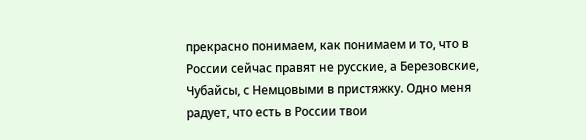прекрасно понимаем, как понимаем и то, что в России сейчас правят не русские, а Березовские, Чубайсы, с Немцовыми в пристяжку. Одно меня радует, что есть в России твои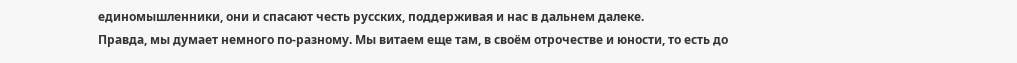единомышленники, они и спасают честь русских, поддерживая и нас в дальнем далеке.
Правда, мы думает немного по-разному. Мы витаем еще там, в своём отрочестве и юности, то есть до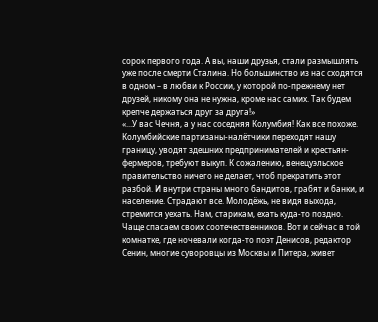сорок первого года. А вы, наши друзья, стали размышлять уже после смерти Сталина. Но большинство из нас сходятся в одном – в любви к России, у которой по-прежнему нет друзей, никому она не нужна, кроме нас самих. Так будем крепче держаться друг за друга!»
«...У вас Чечня, а у нас соседняя Колумбия! Как все похоже. Колумбийские партизаны-налётчики переходят нашу границу, уводят здешних предпринимателей и крестьян-фермеров, требуют выкуп. К сожалению, венецуэльское правительство ничего не делает, чтоб прекратить этот разбой. И внутри страны много бандитов, грабят и банки, и население. Страдают все. Молодёжь, не видя выхода, стремится уехать. Нам, старикам, ехать куда-то поздно. Чаще спасаем своих соотечественников. Вот и сейчас в той комнатке, где ночевали когда-то поэт Денисов, редактор Сенин, многие суворовцы из Москвы и Питера, живет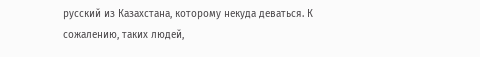русский из Казахстана, которому некуда деваться. К сожалению, таких людей,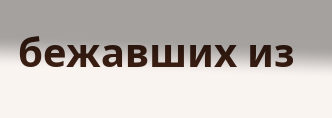бежавших из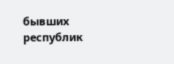бывших республик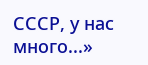СССР, у нас много...»